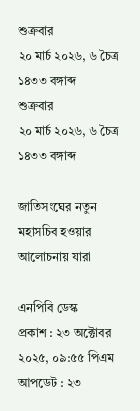শুক্রবার
২০ মার্চ ২০২৬, ৬ চৈত্র ১৪৩৩ বঙ্গাব্দ
শুক্রবার
২০ মার্চ ২০২৬, ৬ চৈত্র ১৪৩৩ বঙ্গাব্দ

জাতিসংঘের নতুন মহাসচিব হওয়ার আলোচনায় যারা

এনপিবি ডেস্ক
প্রকাশ : ২৩ অক্টোবর ২০২৫, ০৯:৫৫ পিএম আপডেট : ২৩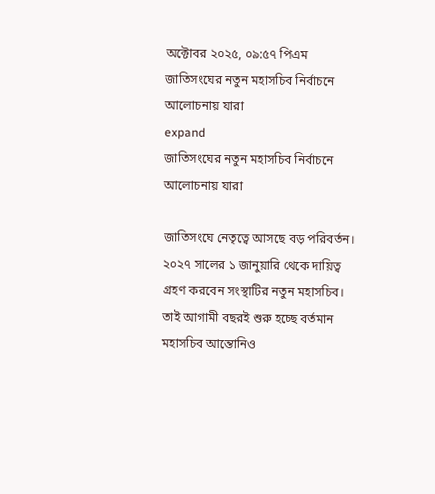অক্টোবর ২০২৫, ০৯:৫৭ পিএম
জাতিসংঘের নতুন মহাসচিব নির্বাচনে আলোচনায় যারা
expand
জাতিসংঘের নতুন মহাসচিব নির্বাচনে আলোচনায় যারা

জাতিসংঘে নেতৃত্বে আসছে বড় পরিবর্তন। ২০২৭ সালের ১ জানুয়ারি থেকে দায়িত্ব গ্রহণ করবেন সংস্থাটির নতুন মহাসচিব। তাই আগামী বছরই শুরু হচ্ছে বর্তমান মহাসচিব আন্তোনিও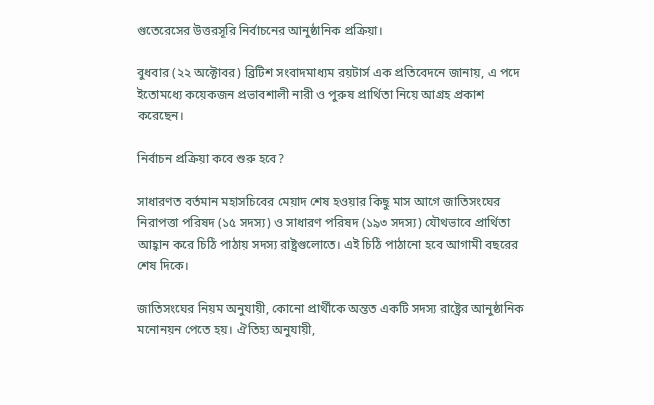গুতেরেসের উত্তরসূরি নির্বাচনের আনুষ্ঠানিক প্রক্রিয়া।

বুধবার (২২ অক্টোবর) ব্রিটিশ সংবাদমাধ্যম রয়টার্স এক প্রতিবেদনে জানায়, এ পদে ইতোমধ্যে কয়েকজন প্রভাবশালী নারী ও পুরুষ প্রার্থিতা নিয়ে আগ্রহ প্রকাশ করেছেন।

নির্বাচন প্রক্রিয়া কবে শুরু হবে?

সাধারণত বর্তমান মহাসচিবের মেয়াদ শেষ হওয়ার কিছু মাস আগে জাতিসংঘের নিরাপত্তা পরিষদ (১৫ সদস্য) ও সাধারণ পরিষদ (১৯৩ সদস্য) যৌথভাবে প্রার্থিতা আহ্বান করে চিঠি পাঠায় সদস্য রাষ্ট্রগুলোতে। এই চিঠি পাঠানো হবে আগামী বছরের শেষ দিকে।

জাতিসংঘের নিয়ম অনুযায়ী, কোনো প্রার্থীকে অন্তত একটি সদস্য রাষ্ট্রের আনুষ্ঠানিক মনোনয়ন পেতে হয়। ঐতিহ্য অনুযায়ী,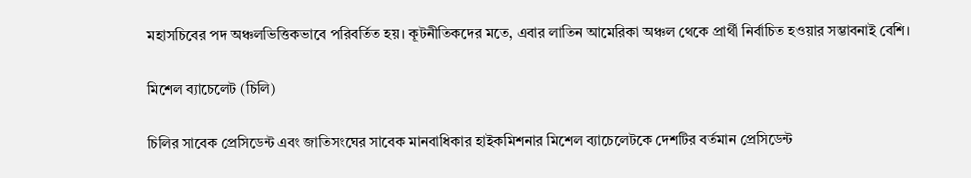মহাসচিবের পদ অঞ্চলভিত্তিকভাবে পরিবর্তিত হয়। কূটনীতিকদের মতে, এবার লাতিন আমেরিকা অঞ্চল থেকে প্রার্থী নির্বাচিত হওয়ার সম্ভাবনাই বেশি।

মিশেল ব্যাচেলেট (চিলি)

চিলির সাবেক প্রেসিডেন্ট এবং জাতিসংঘের সাবেক মানবাধিকার হাইকমিশনার মিশেল ব্যাচেলেটকে দেশটির বর্তমান প্রেসিডেন্ট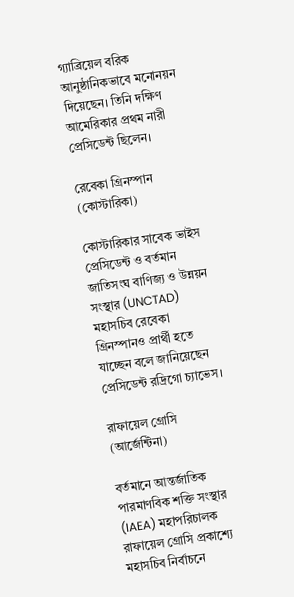গ্যাব্রিয়েল বরিক আনুষ্ঠানিকভাবে মনোনয়ন দিয়েছেন। তিনি দক্ষিণ আমেরিকার প্রথম নারী প্রেসিডেন্ট ছিলেন।

রেবেকা গ্রিনস্পান (কোস্টারিকা)

কোস্টারিকার সাবেক ভাইস প্রেসিডেন্ট ও বর্তমান জাতিসংঘ বাণিজ্য ও উন্নয়ন সংস্থার (UNCTAD) মহাসচিব রেবেকা গ্রিনস্পানও প্রার্থী হতে যাচ্ছেন বলে জানিয়েছেন প্রেসিডেন্ট রদ্রিগো চ্যাভেস।

রাফায়েল গ্রোসি (আর্জেন্টিনা)

বর্তমানে আন্তর্জাতিক পারমাণবিক শক্তি সংস্থার (IAEA) মহাপরিচালক রাফায়েল গ্রোসি প্রকাশ্যে মহাসচিব নির্বাচনে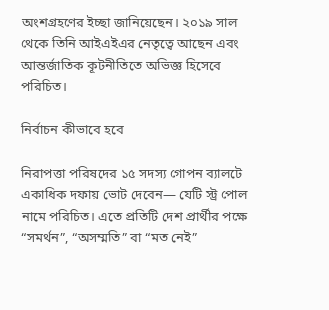অংশগ্রহণের ইচ্ছা জানিয়েছেন। ২০১৯ সাল থেকে তিনি আইএইএর নেতৃত্বে আছেন এবং আন্তর্জাতিক কূটনীতিতে অভিজ্ঞ হিসেবে পরিচিত।

নির্বাচন কীভাবে হবে

নিরাপত্তা পরিষদের ১৫ সদস্য গোপন ব্যালটে একাধিক দফায় ভোট দেবেন— যেটি স্ট্র পোল নামে পরিচিত। এতে প্রতিটি দেশ প্রার্থীর পক্ষে “সমর্থন”, “অসম্মতি” বা “মত নেই”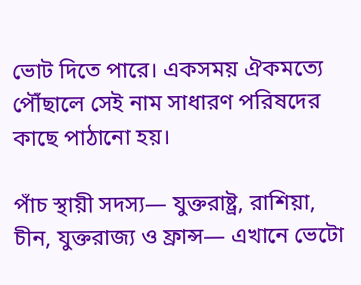ভোট দিতে পারে। একসময় ঐকমত্যে পৌঁছালে সেই নাম সাধারণ পরিষদের কাছে পাঠানো হয়।

পাঁচ স্থায়ী সদস্য— যুক্তরাষ্ট্র, রাশিয়া, চীন, যুক্তরাজ্য ও ফ্রান্স— এখানে ভেটো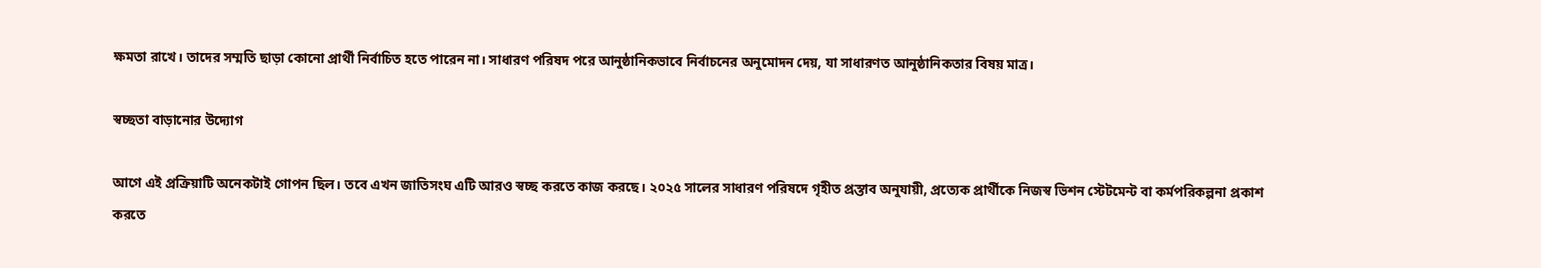ক্ষমতা রাখে। তাদের সম্মতি ছাড়া কোনো প্রার্থী নির্বাচিত হতে পারেন না। সাধারণ পরিষদ পরে আনুষ্ঠানিকভাবে নির্বাচনের অনুমোদন দেয়, যা সাধারণত আনুষ্ঠানিকতার বিষয় মাত্র।

স্বচ্ছতা বাড়ানোর উদ্যোগ

আগে এই প্রক্রিয়াটি অনেকটাই গোপন ছিল। তবে এখন জাতিসংঘ এটি আরও স্বচ্ছ করতে কাজ করছে। ২০২৫ সালের সাধারণ পরিষদে গৃহীত প্রস্তাব অনুযায়ী, প্রত্যেক প্রার্থীকে নিজস্ব ভিশন স্টেটমেন্ট বা কর্মপরিকল্পনা প্রকাশ করতে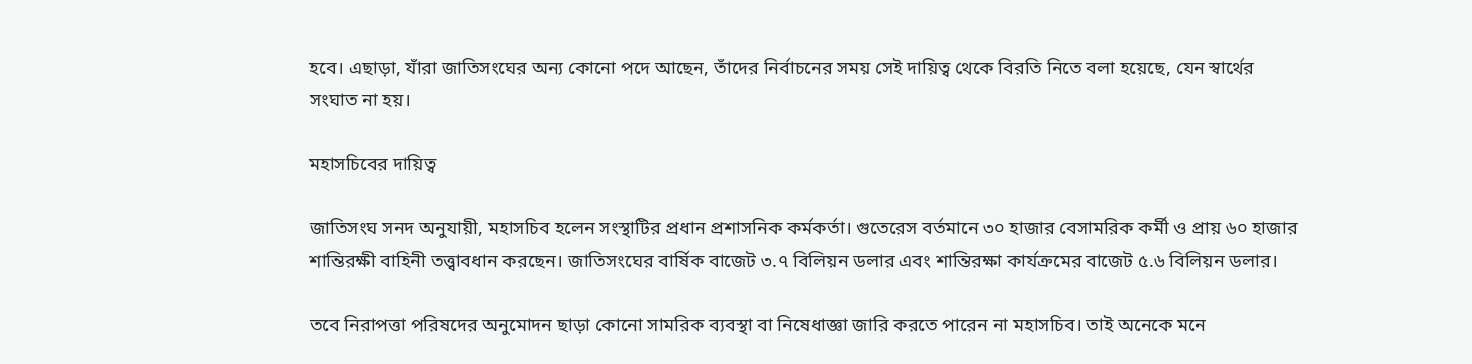হবে। এছাড়া, যাঁরা জাতিসংঘের অন্য কোনো পদে আছেন, তাঁদের নির্বাচনের সময় সেই দায়িত্ব থেকে বিরতি নিতে বলা হয়েছে, যেন স্বার্থের সংঘাত না হয়।

মহাসচিবের দায়িত্ব

জাতিসংঘ সনদ অনুযায়ী, মহাসচিব হলেন সংস্থাটির প্রধান প্রশাসনিক কর্মকর্তা। গুতেরেস বর্তমানে ৩০ হাজার বেসামরিক কর্মী ও প্রায় ৬০ হাজার শান্তিরক্ষী বাহিনী তত্ত্বাবধান করছেন। জাতিসংঘের বার্ষিক বাজেট ৩.৭ বিলিয়ন ডলার এবং শান্তিরক্ষা কার্যক্রমের বাজেট ৫.৬ বিলিয়ন ডলার।

তবে নিরাপত্তা পরিষদের অনুমোদন ছাড়া কোনো সামরিক ব্যবস্থা বা নিষেধাজ্ঞা জারি করতে পারেন না মহাসচিব। তাই অনেকে মনে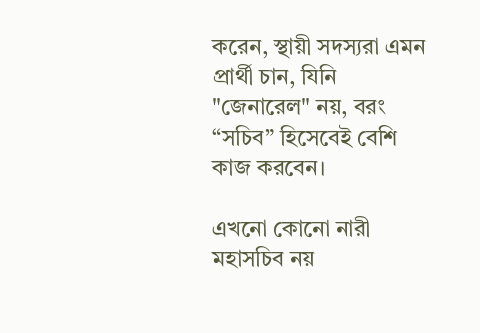করেন, স্থায়ী সদস্যরা এমন প্রার্থী চান, যিনি "জেনারেল" নয়, বরং “সচিব” হিসেবেই বেশি কাজ করবেন।

এখনো কোনো নারী মহাসচিব নয়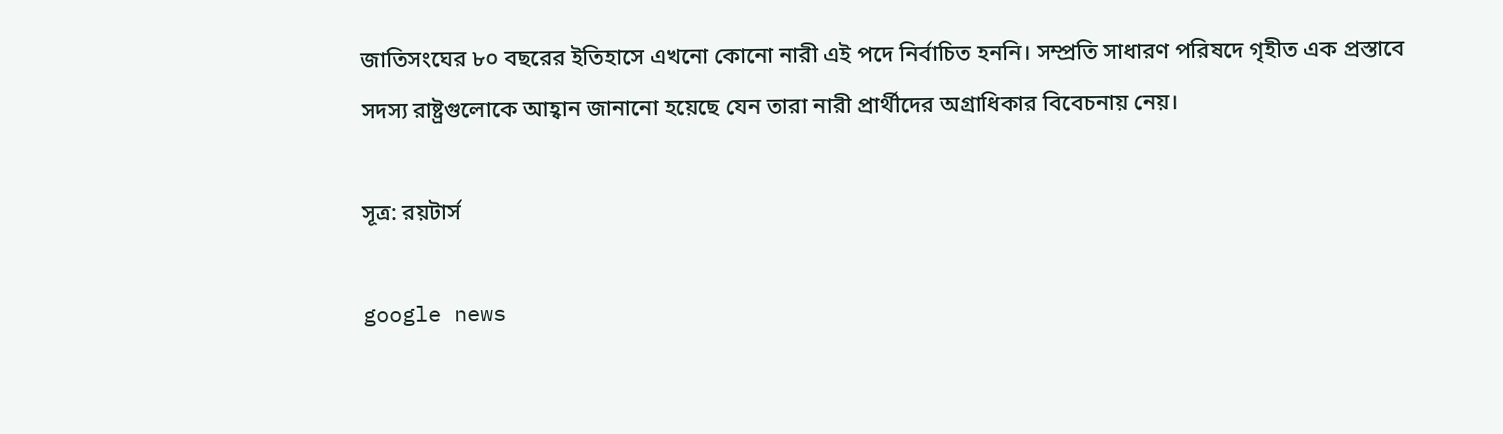জাতিসংঘের ৮০ বছরের ইতিহাসে এখনো কোনো নারী এই পদে নির্বাচিত হননি। সম্প্রতি সাধারণ পরিষদে গৃহীত এক প্রস্তাবে সদস্য রাষ্ট্রগুলোকে আহ্বান জানানো হয়েছে যেন তারা নারী প্রার্থীদের অগ্রাধিকার বিবেচনায় নেয়।

সূত্র: রয়টার্স

google news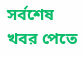সর্বশেষ খবর পেতে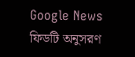Google News ফিডটি অনুসরণ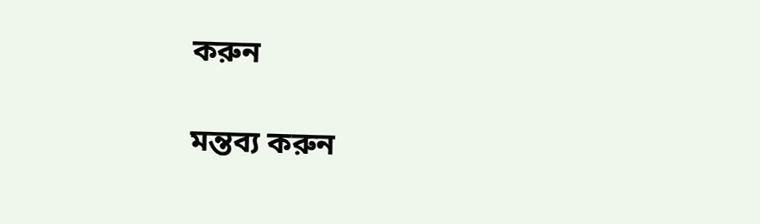করুন

মন্তব্য করুন